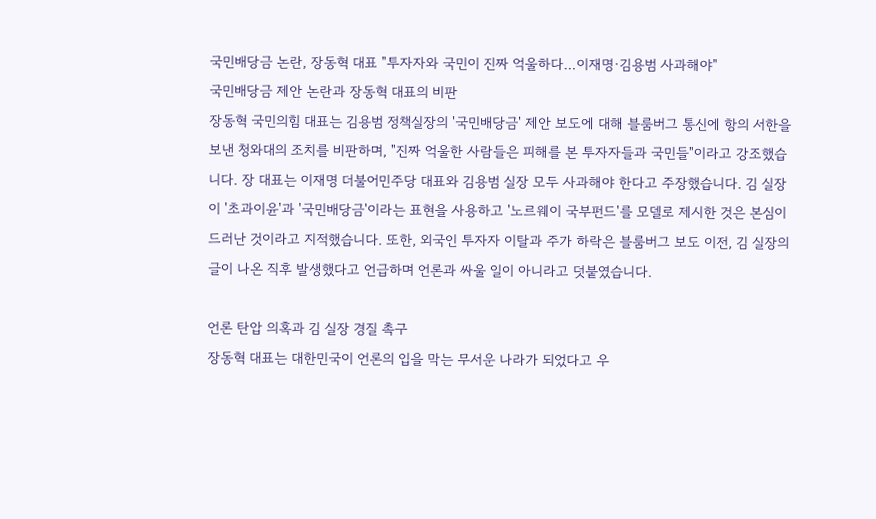국민배당금 논란, 장동혁 대표 "투자자와 국민이 진짜 억울하다…이재명·김용범 사과해야"
국민배당금 제안 논란과 장동혁 대표의 비판
장동혁 국민의힘 대표는 김용범 정책실장의 '국민배당금' 제안 보도에 대해 블룸버그 통신에 항의 서한을 보낸 청와대의 조치를 비판하며, "진짜 억울한 사람들은 피해를 본 투자자들과 국민들"이라고 강조했습니다. 장 대표는 이재명 더불어민주당 대표와 김용범 실장 모두 사과해야 한다고 주장했습니다. 김 실장이 '초과이윤'과 '국민배당금'이라는 표현을 사용하고 '노르웨이 국부펀드'를 모델로 제시한 것은 본심이 드러난 것이라고 지적했습니다. 또한, 외국인 투자자 이탈과 주가 하락은 블룸버그 보도 이전, 김 실장의 글이 나온 직후 발생했다고 언급하며 언론과 싸울 일이 아니라고 덧붙였습니다.

언론 탄압 의혹과 김 실장 경질 촉구
장동혁 대표는 대한민국이 언론의 입을 막는 무서운 나라가 되었다고 우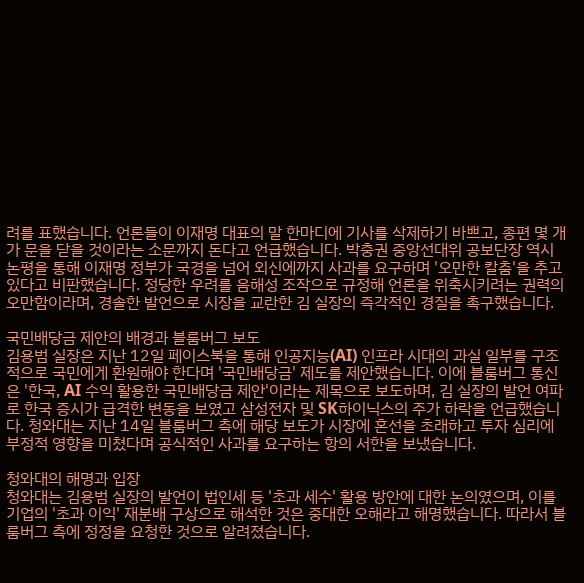려를 표했습니다. 언론들이 이재명 대표의 말 한마디에 기사를 삭제하기 바쁘고, 종편 몇 개가 문을 닫을 것이라는 소문까지 돈다고 언급했습니다. 박충권 중앙선대위 공보단장 역시 논평을 통해 이재명 정부가 국경을 넘어 외신에까지 사과를 요구하며 '오만한 칼춤'을 추고 있다고 비판했습니다. 정당한 우려를 음해성 조작으로 규정해 언론을 위축시키려는 권력의 오만함이라며, 경솔한 발언으로 시장을 교란한 김 실장의 즉각적인 경질을 촉구했습니다.

국민배당금 제안의 배경과 블룸버그 보도
김용범 실장은 지난 12일 페이스북을 통해 인공지능(AI) 인프라 시대의 과실 일부를 구조적으로 국민에게 환원해야 한다며 '국민배당금' 제도를 제안했습니다. 이에 블룸버그 통신은 '한국, AI 수익 활용한 국민배당금 제안'이라는 제목으로 보도하며, 김 실장의 발언 여파로 한국 증시가 급격한 변동을 보였고 삼성전자 및 SK하이닉스의 주가 하락을 언급했습니다. 청와대는 지난 14일 블룸버그 측에 해당 보도가 시장에 혼선을 초래하고 투자 심리에 부정적 영향을 미쳤다며 공식적인 사과를 요구하는 항의 서한을 보냈습니다.

청와대의 해명과 입장
청와대는 김용범 실장의 발언이 법인세 등 '초과 세수' 활용 방안에 대한 논의였으며, 이를 기업의 '초과 이익' 재분배 구상으로 해석한 것은 중대한 오해라고 해명했습니다. 따라서 블룸버그 측에 정정을 요청한 것으로 알려졌습니다.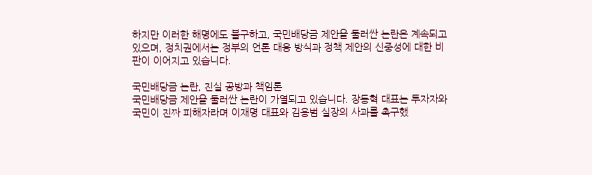하지만 이러한 해명에도 불구하고, 국민배당금 제안을 둘러싼 논란은 계속되고 있으며, 정치권에서는 정부의 언론 대응 방식과 정책 제안의 신중성에 대한 비판이 이어지고 있습니다.

국민배당금 논란, 진실 공방과 책임론
국민배당금 제안을 둘러싼 논란이 가열되고 있습니다. 장동혁 대표는 투자자와 국민이 진짜 피해자라며 이재명 대표와 김용범 실장의 사과를 촉구했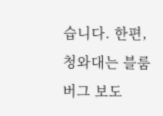습니다. 한편, 청와대는 블룸버그 보도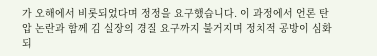가 오해에서 비롯되었다며 정정을 요구했습니다. 이 과정에서 언론 탄압 논란과 함께 김 실장의 경질 요구까지 불거지며 정치적 공방이 심화되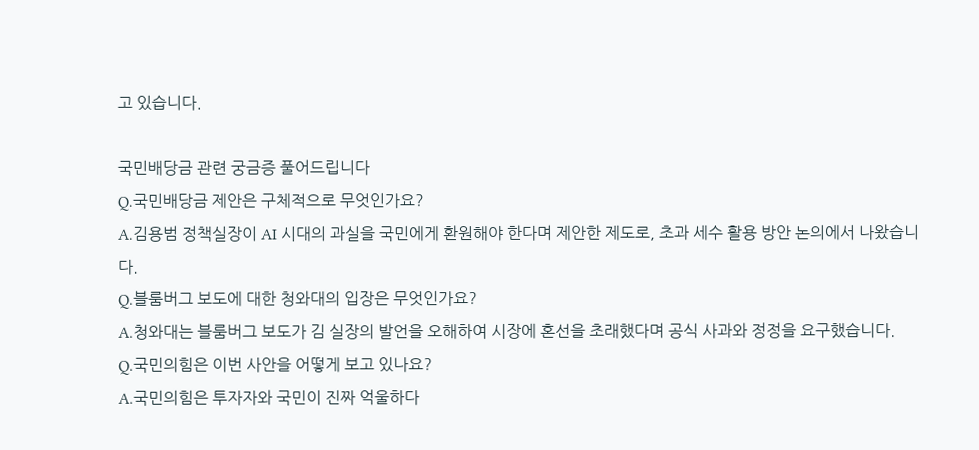고 있습니다.

국민배당금 관련 궁금증 풀어드립니다
Q.국민배당금 제안은 구체적으로 무엇인가요?
A.김용범 정책실장이 AI 시대의 과실을 국민에게 환원해야 한다며 제안한 제도로, 초과 세수 활용 방안 논의에서 나왔습니다.
Q.블룸버그 보도에 대한 청와대의 입장은 무엇인가요?
A.청와대는 블룸버그 보도가 김 실장의 발언을 오해하여 시장에 혼선을 초래했다며 공식 사과와 정정을 요구했습니다.
Q.국민의힘은 이번 사안을 어떻게 보고 있나요?
A.국민의힘은 투자자와 국민이 진짜 억울하다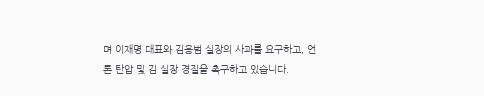며 이재명 대표와 김용범 실장의 사과를 요구하고, 언론 탄압 및 김 실장 경질을 촉구하고 있습니다.